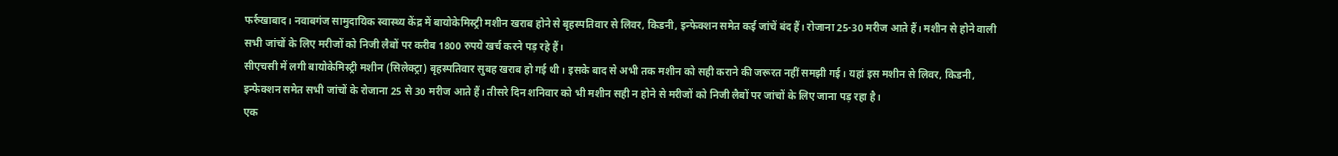फर्रुखाबाद। नवाबगंज सामुदायिक स्वास्थ्य केंद्र में बायोकेमिस्ट्री मशीन खराब होने से बृहस्पतिवार से लिवर, किडनी, इन्फेक्शन समेत कई जांचें बंद हैं। रोजाना 25-30 मरीज आते हैं। मशीन से होने वाली सभी जांचों के लिए मरीजों को निजी लैबों पर करीब 1800 रुपये खर्च करने पड़ रहे हैं।
सीएचसी में लगी बायोकेमिस्ट्री मशीन (सिलेक्ट्रा) बृहस्पतिवार सुबह खराब हो गई थी। इसके बाद से अभी तक मशीन को सही कराने की जरूरत नहीं समझी गई। यहां इस मशीन से लिवर, किडनी, इन्फेक्शन समेत सभी जांचों के रोजाना 25 से 30 मरीज आते हैं। तीसरे दिन शनिवार को भी मशीन सही न होने से मरीजों को निजी लैबों पर जांचों के लिए जाना पड़ रहा है।
एक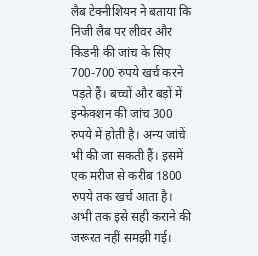लैब टेक्नीशियन ने बताया कि निजी लैब पर लीवर और किडनी की जांच के सिए 700-700 रुपये खर्च करने पड़ते हैं। बच्चों और बड़ों में इन्फेक्शन की जांच 300 रुपये में होती है। अन्य जांचें भी की जा सकती हैं। इसमें एक मरीज से करीब 1800 रुपये तक खर्च आता है। अभी तक इसे सही कराने की जरूरत नहीं समझी गई।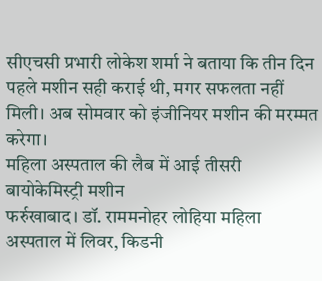सीएचसी प्रभारी लोकेश शर्मा ने बताया कि तीन दिन पहले मशीन सही कराई थी, मगर सफलता नहीं मिली। अब सोमवार को इंजीनियर मशीन की मरम्मत करेगा।
महिला अस्पताल की लैब में आई तीसरी बायोकेमिस्ट्री मशीन
फर्रुखाबाद। डॉ. राममनोहर लोहिया महिला अस्पताल में लिवर, किडनी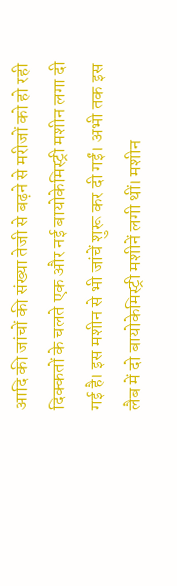आदि की जांचों की संख्या तेजी से बढ़ने से मरीजों को हो रही दिक्कतों के चलते एक और नई बायोकेमिस्ट्री मशीन लगा दी गई है। इस मशीन से भी जांचें शुरू कर दी गईं। अभी तक इस लैब में दो बायोकेमिस्ट्री मशीनें लगी थीं। मशीन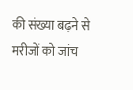की संख्या बढ़ने से मरीजों को जांच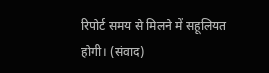रिपोर्ट समय से मिलने में सहूलियत होगी। (संवाद)